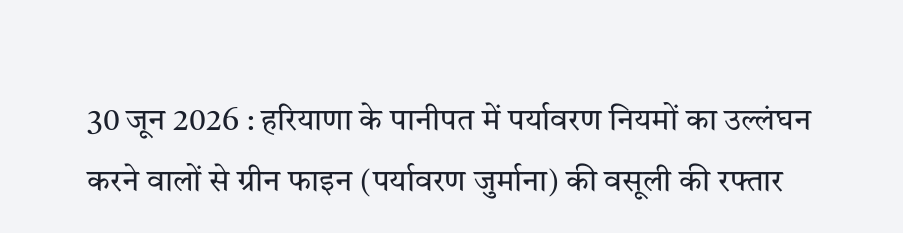30 जून 2026 : हरियाणा के पानीपत में पर्यावरण नियमों का उल्लंघन करने वालों से ग्रीन फाइन (पर्यावरण जुर्माना) की वसूली की रफ्तार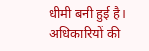धीमी बनी हुई है। अधिकारियों की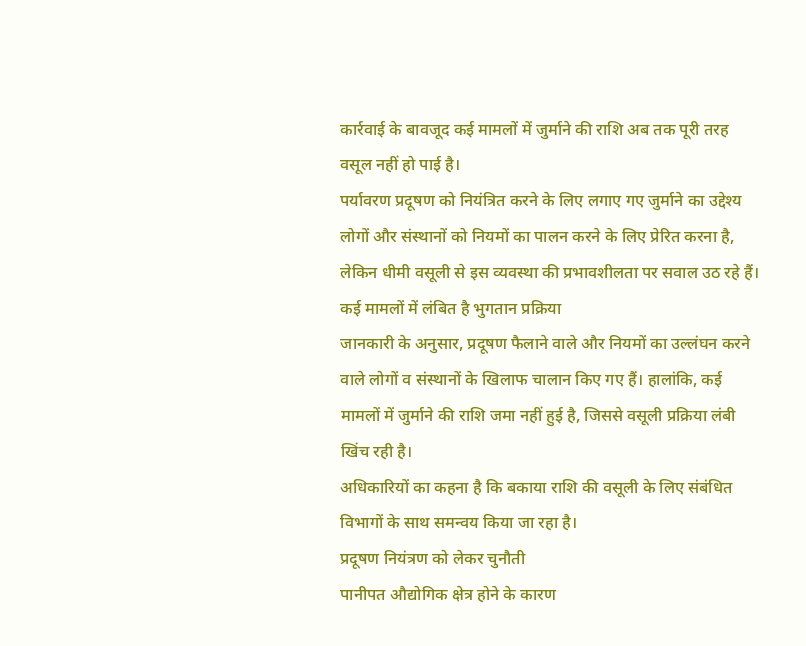कार्रवाई के बावजूद कई मामलों में जुर्माने की राशि अब तक पूरी तरह वसूल नहीं हो पाई है।
पर्यावरण प्रदूषण को नियंत्रित करने के लिए लगाए गए जुर्माने का उद्देश्य लोगों और संस्थानों को नियमों का पालन करने के लिए प्रेरित करना है, लेकिन धीमी वसूली से इस व्यवस्था की प्रभावशीलता पर सवाल उठ रहे हैं।
कई मामलों में लंबित है भुगतान प्रक्रिया
जानकारी के अनुसार, प्रदूषण फैलाने वाले और नियमों का उल्लंघन करने वाले लोगों व संस्थानों के खिलाफ चालान किए गए हैं। हालांकि, कई मामलों में जुर्माने की राशि जमा नहीं हुई है, जिससे वसूली प्रक्रिया लंबी खिंच रही है।
अधिकारियों का कहना है कि बकाया राशि की वसूली के लिए संबंधित विभागों के साथ समन्वय किया जा रहा है।
प्रदूषण नियंत्रण को लेकर चुनौती
पानीपत औद्योगिक क्षेत्र होने के कारण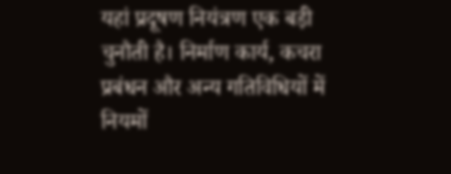यहां प्रदूषण नियंत्रण एक बड़ी चुनौती है। निर्माण कार्य, कचरा प्रबंधन और अन्य गतिविधियों में नियमों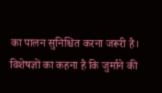का पालन सुनिश्चित करना जरूरी है।
विशेषज्ञों का कहना है कि जुर्माने की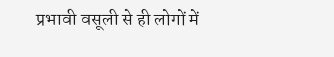प्रभावी वसूली से ही लोगों में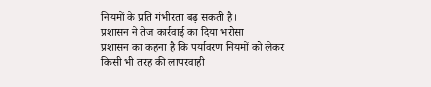नियमों के प्रति गंभीरता बढ़ सकती है।
प्रशासन ने तेज कार्रवाई का दिया भरोसा
प्रशासन का कहना है कि पर्यावरण नियमों को लेकर किसी भी तरह की लापरवाही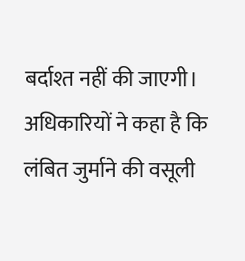बर्दाश्त नहीं की जाएगी। अधिकारियों ने कहा है कि लंबित जुर्माने की वसूली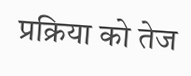प्रक्रिया को तेज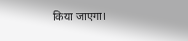किया जाएगा।